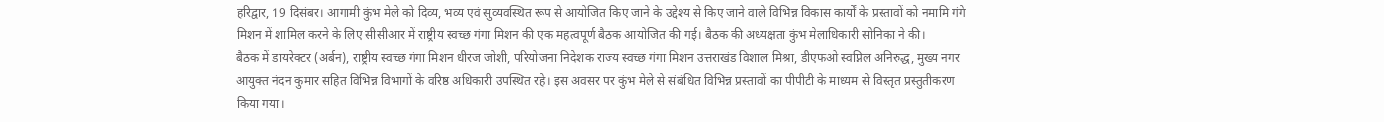हरिद्वार, 19 दिसंबर। आगामी कुंभ मेले को दिव्य, भव्य एवं सुव्यवस्थित रूप से आयोजित किए जाने के उद्देश्य से किए जाने वाले विभिन्न विकास कार्यों के प्रस्तावों को नमामि गंगे मिशन में शामिल करने के लिए सीसीआर में राष्ट्रीय स्वच्छ गंगा मिशन की एक महत्वपूर्ण बैठक आयोजित की गई। बैठक की अध्यक्षता कुंभ मेलाधिकारी सोनिका ने की।
बैठक में डायरेक्टर (अर्बन), राष्ट्रीय स्वच्छ गंगा मिशन धीरज जोशी, परियोजना निदेशक राज्य स्वच्छ गंगा मिशन उत्तराखंड विशाल मिश्रा, डीएफओ स्वप्निल अनिरुद्ध, मुख्य नगर आयुक्त नंदन कुमार सहित विभिन्न विभागों के वरिष्ठ अधिकारी उपस्थित रहे। इस अवसर पर कुंभ मेले से संबंधित विभिन्न प्रस्तावों का पीपीटी के माध्यम से विस्तृत प्रस्तुतीकरण किया गया।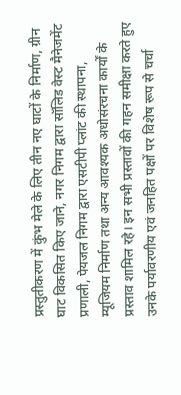प्रस्तुतीकरण में कुंभ मेले के लिए तीन नए घाटों के निर्माण, ग्रीन घाट विकसित किए जाने, नगर निगम द्वारा सॉलिड वेस्ट मैनेजमेंट प्रणाली, पेयजल निगम द्वारा एसटीपी प्लांट की स्थापना, म्यूजियम निर्माण तथा अन्य आवश्यक अधोसंरचना कार्यों के प्रस्ताव शामिल रहे। इन सभी प्रस्तावों की गहन समीक्षा करते हुए उनके पर्यावरणीय एवं जनहित पक्षों पर विशेष रूप से चर्चा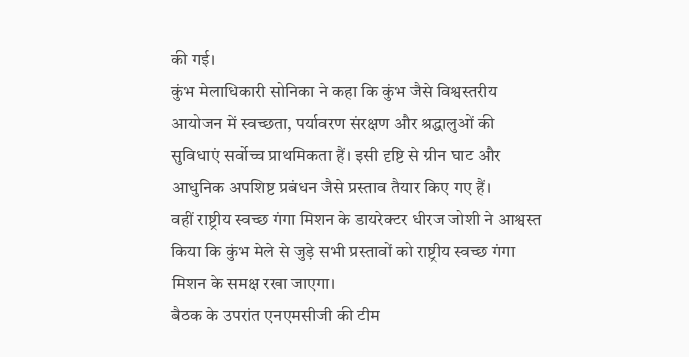की गई।
कुंभ मेलाधिकारी सोनिका ने कहा कि कुंभ जैसे विश्वस्तरीय आयोजन में स्वच्छता, पर्यावरण संरक्षण और श्रद्धालुओं की सुविधाएं सर्वोच्च प्राथमिकता हैं। इसी दृष्टि से ग्रीन घाट और आधुनिक अपशिष्ट प्रबंधन जैसे प्रस्ताव तैयार किए गए हैं।
वहीं राष्ट्रीय स्वच्छ गंगा मिशन के डायरेक्टर धीरज जोशी ने आश्वस्त किया कि कुंभ मेले से जुड़े सभी प्रस्तावों को राष्ट्रीय स्वच्छ गंगा मिशन के समक्ष रखा जाएगा।
बैठक के उपरांत एनएमसीजी की टीम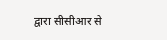द्वारा सीसीआर से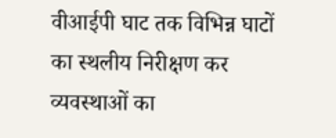वीआईपी घाट तक विभिन्न घाटों का स्थलीय निरीक्षण कर व्यवस्थाओं का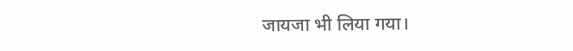जायजा भी लिया गया।